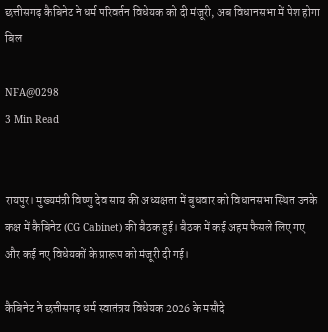छत्तीसगढ़ कैबिनेट ने धर्म परिवर्तन विधेयक को दी मंजूरी, अब विधानसभा में पेश होगा बिल

NFA@0298
3 Min Read


रायपुर। मुख्यमंत्री विष्णु देव साय की अध्यक्षता में बुधवार को विधानसभा स्थित उनके कक्ष में कैबिनेट (CG Cabinet) की बैठक हुई। बैठक में कई अहम फैसले लिए गए और कई नए विधेयकों के प्रारूप को मंजूरी दी गई।

कैबिनेट ने छत्तीसगढ़ धर्म स्वातंत्रय विधेयक 2026 के मसौदे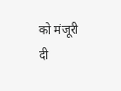को मंजूरी दी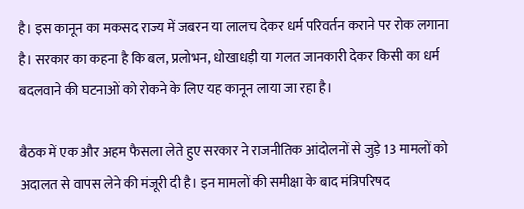है। इस कानून का मकसद राज्य में जबरन या लालच देकर धर्म परिवर्तन कराने पर रोक लगाना है। सरकार का कहना है कि बल, प्रलोभन, धोखाधड़ी या गलत जानकारी देकर किसी का धर्म बदलवाने की घटनाओं को रोकने के लिए यह कानून लाया जा रहा है।

बैठक में एक और अहम फैसला लेते हुए सरकार ने राजनीतिक आंदोलनों से जुड़े 13 मामलों को अदालत से वापस लेने की मंजूरी दी है। इन मामलों की समीक्षा के बाद मंत्रिपरिषद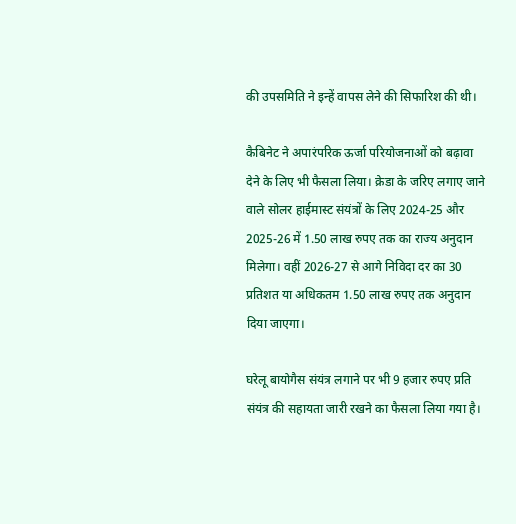की उपसमिति ने इन्हें वापस लेने की सिफारिश की थी।

कैबिनेट ने अपारंपरिक ऊर्जा परियोजनाओं को बढ़ावा देने के लिए भी फैसला लिया। क्रेडा के जरिए लगाए जाने वाले सोलर हाईमास्ट संयंत्रों के लिए 2024-25 और 2025-26 में 1.50 लाख रुपए तक का राज्य अनुदान मिलेगा। वहीं 2026-27 से आगे निविदा दर का 30 प्रतिशत या अधिकतम 1.50 लाख रुपए तक अनुदान दिया जाएगा।

घरेलू बायोगैस संयंत्र लगाने पर भी 9 हजार रुपए प्रति संयंत्र की सहायता जारी रखने का फैसला लिया गया है।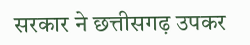सरकार ने छत्तीसगढ़ उपकर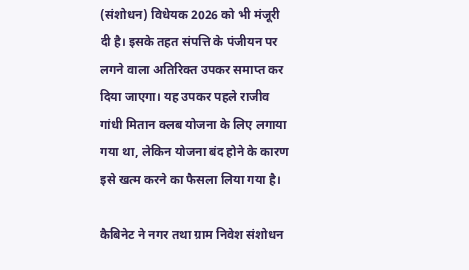(संशोधन) विधेयक 2026 को भी मंजूरी दी है। इसके तहत संपत्ति के पंजीयन पर लगने वाला अतिरिक्त उपकर समाप्त कर दिया जाएगा। यह उपकर पहले राजीव गांधी मितान क्लब योजना के लिए लगाया गया था, लेकिन योजना बंद होने के कारण इसे खत्म करने का फैसला लिया गया है।

कैबिनेट ने नगर तथा ग्राम निवेश संशोधन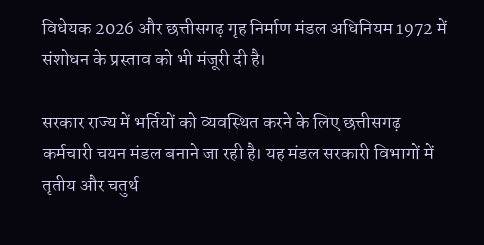विधेयक 2026 और छत्तीसगढ़ गृह निर्माण मंडल अधिनियम 1972 में संशोधन के प्रस्ताव को भी मंजूरी दी है।

सरकार राज्य में भर्तियों को व्यवस्थित करने के लिए छत्तीसगढ़ कर्मचारी चयन मंडल बनाने जा रही है। यह मंडल सरकारी विभागों में तृतीय और चतुर्थ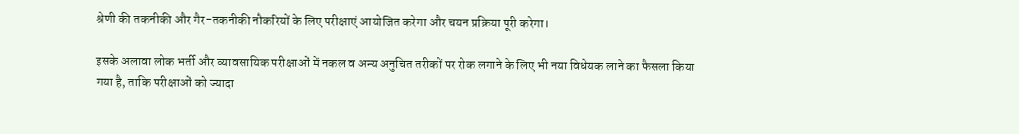श्रेणी की तकनीकी और गैर-तकनीकी नौकरियों के लिए परीक्षाएं आयोजित करेगा और चयन प्रक्रिया पूरी करेगा।

इसके अलावा लोक भर्ती और व्यावसायिक परीक्षाओं में नकल व अन्य अनुचित तरीकों पर रोक लगाने के लिए भी नया विधेयक लाने का फैसला किया गया है, ताकि परीक्षाओं को ज्यादा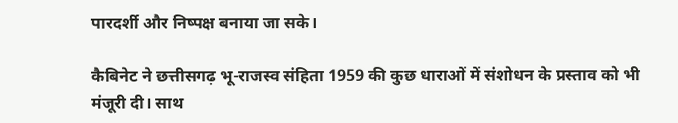पारदर्शी और निष्पक्ष बनाया जा सके।

कैबिनेट ने छत्तीसगढ़ भू-राजस्व संहिता 1959 की कुछ धाराओं में संशोधन के प्रस्ताव को भी मंजूरी दी। साथ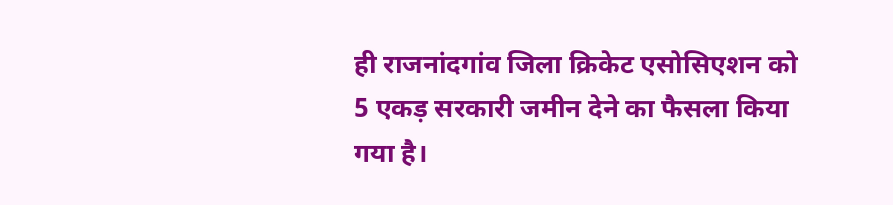ही राजनांदगांव जिला क्रिकेट एसोसिएशन को 5 एकड़ सरकारी जमीन देने का फैसला किया गया है।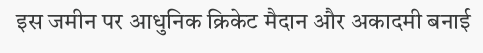इस जमीन पर आधुनिक क्रिकेट मैदान और अकादमी बनाई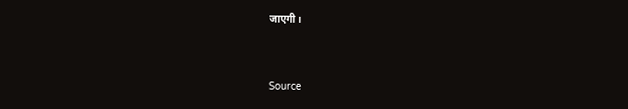जाएगी।



Source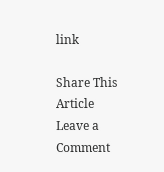link

Share This Article
Leave a Comment